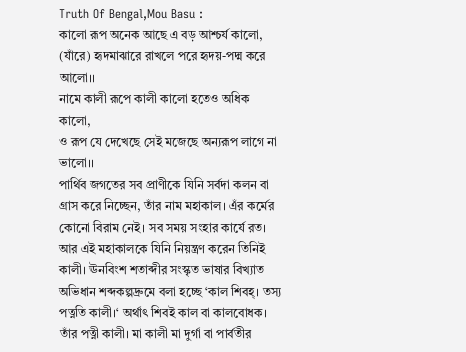Truth Of Bengal,Mou Basu :
কালো রূপ অনেক আছে এ বড় আশ্চর্য কালো,
(যাঁরে) হৃদমাঝারে রাখলে পরে হৃদয়-পদ্ম করে আলো।।
নামে কালী রূপে কালী কালো হতেও অধিক কালো,
ও রূপ যে দেখেছে সেই মজেছে অন্যরূপ লাগে না ভালো।।
পার্থিব জগতের সব প্রাণীকে যিনি সর্বদা কলন বা গ্রাস করে নিচ্ছেন, তাঁর নাম মহাকাল। এঁর কর্মের কোনো বিরাম নেই। সব সময় সংহার কার্যে রত। আর এই মহাকালকে যিনি নিয়ন্ত্রণ করেন তিনিই কালী। ঊনবিংশ শতাব্দীর সংস্কৃত ভাষার বিখ্যাত অভিধান শব্দকল্পদ্রুমে বলা হচ্ছে ‘কাল শিবহ্। তস্য পত্নতি কালী।‘ অর্থাৎ শিবই কাল বা কালবোধক। তাঁর পত্নী কালী। মা কালী মা দুর্গা বা পার্বতীর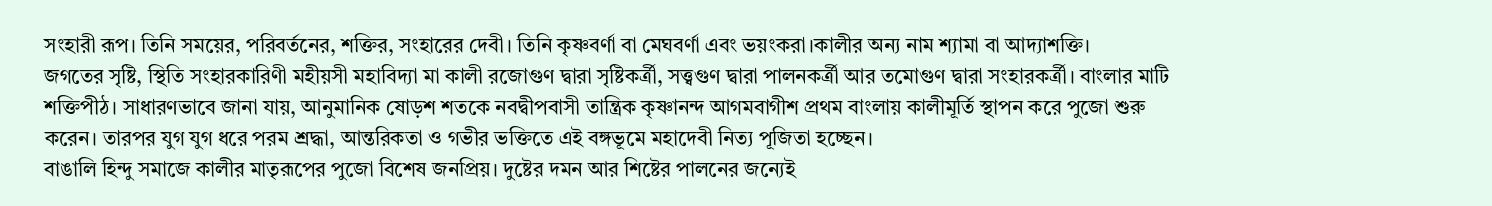সংহারী রূপ। তিনি সময়ের, পরিবর্তনের, শক্তির, সংহারের দেবী। তিনি কৃষ্ণবর্ণা বা মেঘবর্ণা এবং ভয়ংকরা।কালীর অন্য নাম শ্যামা বা আদ্যাশক্তি।
জগতের সৃষ্টি, স্থিতি সংহারকারিণী মহীয়সী মহাবিদ্যা মা কালী রজোগুণ দ্বারা সৃষ্টিকর্ত্রী, সত্ত্বগুণ দ্বারা পালনকর্ত্রী আর তমোগুণ দ্বারা সংহারকর্ত্রী। বাংলার মাটি শক্তিপীঠ। সাধারণভাবে জানা যায়, আনুমানিক ষোড়শ শতকে নবদ্বীপবাসী তান্ত্রিক কৃষ্ণানন্দ আগমবাগীশ প্রথম বাংলায় কালীমূর্তি স্থাপন করে পুজো শুরু করেন। তারপর যুগ যুগ ধরে পরম শ্রদ্ধা, আন্তরিকতা ও গভীর ভক্তিতে এই বঙ্গভূমে মহাদেবী নিত্য পূজিতা হচ্ছেন।
বাঙালি হিন্দু সমাজে কালীর মাতৃরূপের পুজো বিশেষ জনপ্রিয়। দুষ্টের দমন আর শিষ্টের পালনের জন্যেই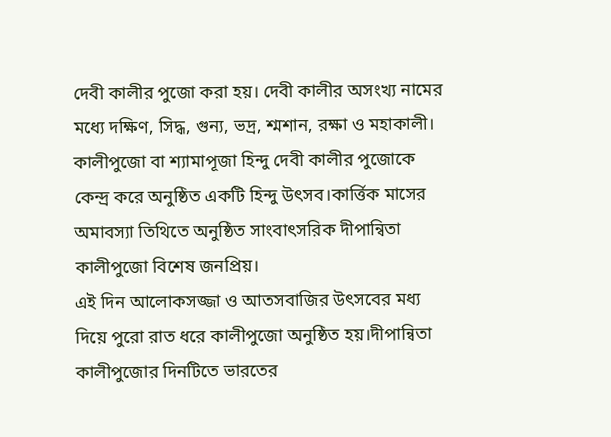দেবী কালীর পুজো করা হয়। দেবী কালীর অসংখ্য নামের মধ্যে দক্ষিণ, সিদ্ধ, গুন্য, ভদ্র, শ্মশান, রক্ষা ও মহাকালী। কালীপুজো বা শ্যামাপূজা হিন্দু দেবী কালীর পুজোকে কেন্দ্র করে অনুষ্ঠিত একটি হিন্দু উৎসব।কার্ত্তিক মাসের অমাবস্যা তিথিতে অনুষ্ঠিত সাংবাৎসরিক দীপান্বিতা কালীপুজো বিশেষ জনপ্রিয়।
এই দিন আলোকসজ্জা ও আতসবাজির উৎসবের মধ্য দিয়ে পুরো রাত ধরে কালীপুজো অনুষ্ঠিত হয়।দীপান্বিতা কালীপুজোর দিনটিতে ভারতের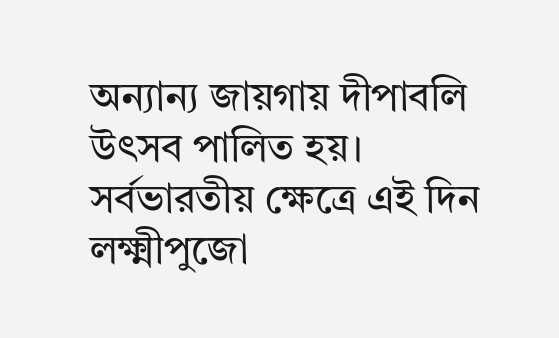অন্যান্য জায়গায় দীপাবলি উৎসব পালিত হয়। সর্বভারতীয় ক্ষেত্রে এই দিন লক্ষ্মীপুজো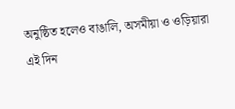অনুষ্ঠিত হলেও বাঙালি, অসমীয়া ও ওড়িয়ারা এই দিন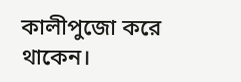কালীপুজো করে থাকেন।